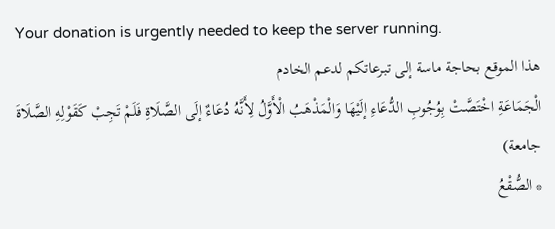Your donation is urgently needed to keep the server running.
هذا الموقع بحاجة ماسة إلى تبرعاتكم لدعم الخادم
الْجَمَاعَةِ اخْتَصَّتْ بِوُجُوبِ الدُّعَاءِ إلَيْهَا وَالْمَذْهَبُ الْأَوَّلُ لِأَنَّهُ دُعَاءٌ إلَى الصَّلَاةِ فَلَمْ تَجِبْ كَقَوْلِهِ الصَّلَاةَ جامعة)
* الصُّقْعُ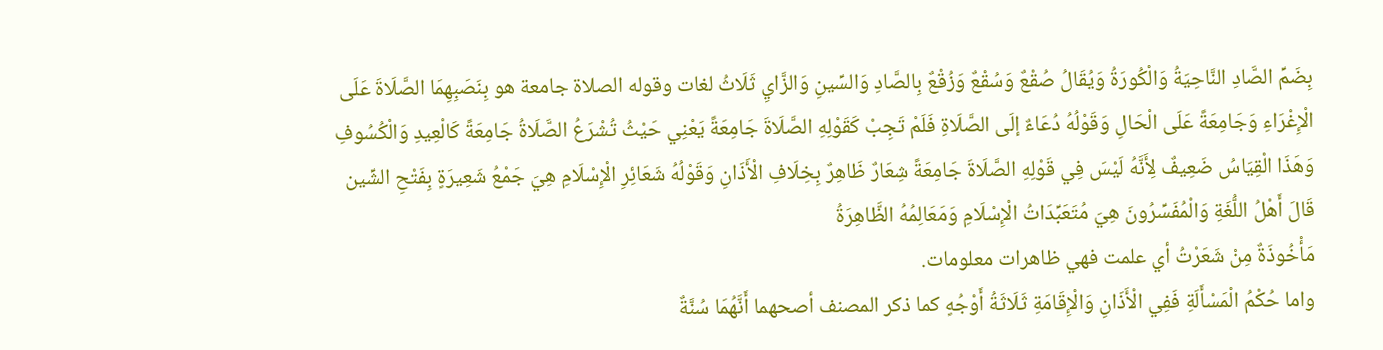بِضَمِّ الصَّادِ النَّاحِيَةُ وَالْكُورَةُ وَيُقَالُ صُقْعٌ وَسُقْعٌ وَزُقْعٌ بِالصَّادِ وَالسِّينِ وَالزَّايِ ثَلَاثُ لغات وقوله الصلاة جامعة هو بِنَصَبِهِمَا الصَّلَاةَ عَلَى الْإِغْرَاءِ وَجَامِعَةً عَلَى الْحَالِ وَقَوْلُهُ دُعَاءٌ إلَى الصَّلَاةِ فَلَمْ تَجِبْ كَقَوْلِهِ الصَّلَاةَ جَامِعَةً يَعْنِي حَيْثُ تُشْرَعُ الصَّلَاةُ جَامِعَةً كَالْعِيدِ وَالْكُسُوفِ وَهَذَا الْقِيَاسُ ضَعِيفٌ لِأَنَّهُ لَيْسَ فِي قَوْلِهِ الصَّلَاةَ جَامِعَةً شِعَارٌ ظَاهِرٌ بِخِلَافِ الْأَذَانِ وَقَوْلُهُ شَعَائِرِ الْإِسْلَامِ هِيَ جَمْعُ شَعِيرَةٍ بِفَتْحِ الشِّين قَالَ أَهْلُ اللُّغَةِ وَالْمُفَسِّرُونَ هِيَ مُتَعَبِّدَاتُ الْإِسْلَامِ وَمَعَالِمُهُ الظَّاهِرَةُ
مَأْخُوذَةٌ مِنْ شَعَرْتُ أي علمت فهي ظاهرات معلومات.
واما حُكْمُ الْمَسْأَلَةِ فَفِي الْأَذَانِ وَالْإِقَامَةِ ثَلَاثَةُ أَوْجُهٍ كما ذكر المصنف أصحهما أَنَّهُمَا سُنَّةٌ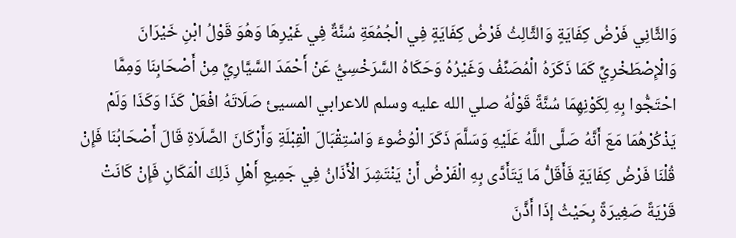وَالثَّانِي فَرْضُ كِفَايَةٍ وَالثَّالِثُ فَرْضُ كِفَايَةٍ فِي الْجُمُعَةِ سُنَّةٌ فِي غَيْرِهَا وَهُوَ قَوْلُ ابْنِ خَيْرَانَ وَالْإِصْطَخْرِيِّ كَمَا ذَكَرَهُ الْمُصَنِّفُ وَغَيْرُهُ وَحَكَاهُ السَّرَخْسِيُّ عَنْ أَحْمَدَ السَّيَّارِيِّ مِنْ أَصْحَابِنَا وَمِمَّا احْتَجُّوا بِهِ لِكَوْنِهِمَا سُنَّةً قَوْلُهُ صلي الله عليه وسلم للاعرابي المسيئ صَلَاتَهُ افْعَلْ كَذَا وَكَذَا وَلَمْ يَذْكُرْهُمَا مَعَ أَنَّهُ صَلَّى اللَّهُ عَلَيْهِ وَسَلَّمَ ذَكَرَ الْوُضُوءَ وَاسْتِقْبَالَ الْقِبْلَةِ وَأَرْكَانَ الصَّلَاةِ قَالَ أَصْحَابُنَا فَإِنْ قُلْنَا فَرْضُ كِفَايَةٍ فَأَقَلُّ مَا يَتَأَدَّى بِهِ الْفَرْضُ أَنْ يَنْتَشِرَ الْأَذَانُ فِي جَمِيعِ أَهْلِ ذَلِكَ الْمَكَانِ فَإِنْ كَانَتْ قَرْيَةً صَغِيرَةً بِحَيْثُ إذَا أَذَّنَ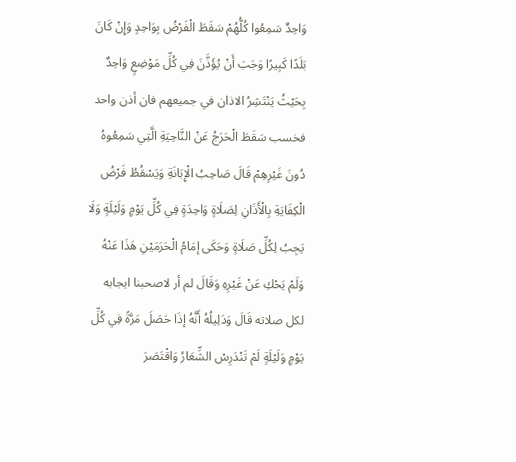وَاحِدٌ سَمِعُوا كُلُّهُمْ سَقَطَ الْفَرْضُ بِوَاحِدٍ وَإِنْ كَانَ بَلَدًا كَبِيرًا وَجَبَ أَنْ يُؤَذَّنَ فِي كُلِّ مَوْضِعٍ وَاحِدٌ بِحَيْثُ يَنْتَشِرُ الاذان في جميعهم فان أذن واحد فخسب سَقَطَ الْحَرَجُ عَنْ النَّاحِيَةِ الَّتِي سَمِعُوهُ دُونَ غَيْرِهِمْ قَالَ صَاحِبُ الْإِبَانَةِ وَيَسْقُطُ فَرْضُ الْكِفَايَةِ بِالْأَذَانِ لِصَلَاةٍ وَاحِدَةٍ فِي كُلِّ يَوْمٍ وَلَيْلَةٍ وَلَا يَجِبُ لِكُلِّ صَلَاةٍ وَحَكَى إمَامُ الْحَرَمَيْنِ هَذَا عَنْهُ وَلَمْ يَحْكِ عَنْ غَيْرِهِ وَقَالَ لم أر لاصحبنا ايجابه لكل صلاته قَالَ وَدَلِيلُهُ أَنَّهُ إذَا حَصَلَ مَرَّةً فِي كُلِّ يَوْمٍ وَلَيْلَةٍ لَمْ تَنْدَرِسْ الشِّعَارُ وَاقْتَصَرَ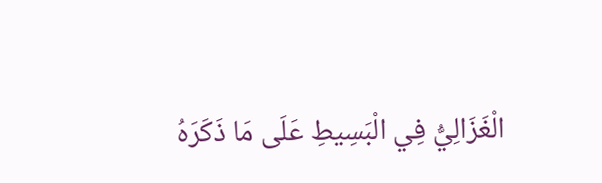الْغَزَالِيُّ فِي الْبَسِيطِ عَلَى مَا ذَكَرَهُ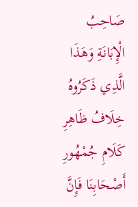صَاحِبُ الْإِبَانَةِ وَهَذَا الَّذِي ذَكَرُوهُ خِلَافُ ظَاهِرِ كَلَامِ جُمْهُورِ أَصْحَابِنَا فَإِنَّ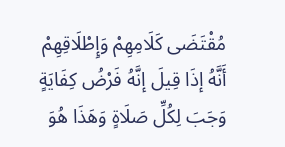مُقْتَضَى كَلَامِهِمْ وَإِطْلَاقِهِمْ أَنَّهُ إذَا قِيلَ إنَّهُ فَرْضُ كِفَايَةٍ وَجَبَ لِكُلِّ صَلَاةٍ وَهَذَا هُوَ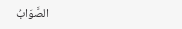الصَّوَابُ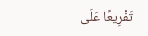تَفْرِيعًا عَلَى